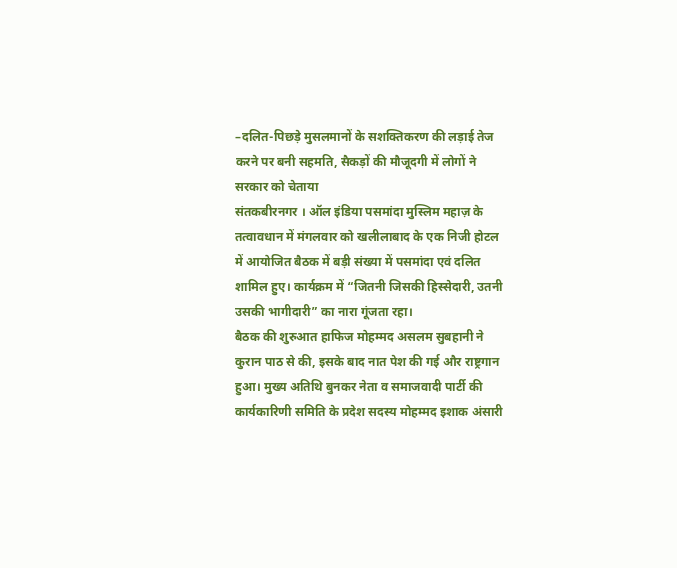–दलित-पिछड़े मुसलमानों के सशक्तिकरण की लड़ाई तेज करने पर बनी सहमति, सैकड़ों की मौजूदगी में लोगों ने सरकार को चेताया
संतकबीरनगर । ऑल इंडिया पसमांदा मुस्लिम महाज़ के तत्वावधान में मंगलवार को खलीलाबाद के एक निजी होटल में आयोजित बैठक में बड़ी संख्या में पसमांदा एवं दलित शामिल हुए। कार्यक्रम में “जितनी जिसकी हिस्सेदारी, उतनी उसकी भागीदारी” का नारा गूंजता रहा।
बैठक की शुरुआत हाफिज मोहम्मद असलम सुबहानी ने कुरान पाठ से की, इसके बाद नात पेश की गई और राष्ट्रगान हुआ। मुख्य अतिथि बुनकर नेता व समाजवादी पार्टी की कार्यकारिणी समिति के प्रदेश सदस्य मोहम्मद इशाक अंसारी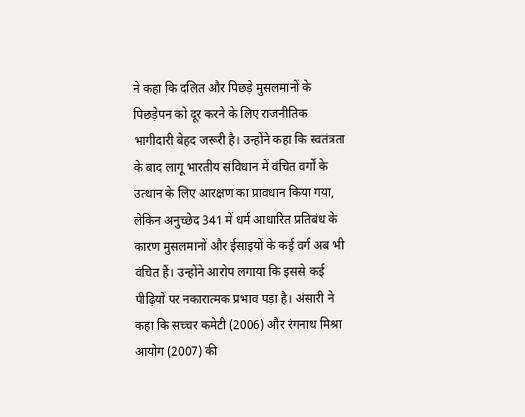ने कहा कि दलित और पिछड़े मुसलमानों के पिछड़ेपन को दूर करने के लिए राजनीतिक भागीदारी बेहद जरूरी है। उन्होंने कहा कि स्वतंत्रता के बाद लागू भारतीय संविधान में वंचित वर्गों के उत्थान के लिए आरक्षण का प्रावधान किया गया, लेकिन अनुच्छेद 341 में धर्म आधारित प्रतिबंध के कारण मुसलमानों और ईसाइयों के कई वर्ग अब भी वंचित हैं। उन्होंने आरोप लगाया कि इससे कई पीढ़ियों पर नकारात्मक प्रभाव पड़ा है। अंसारी ने कहा कि सच्चर कमेटी (2006) और रंगनाथ मिश्रा आयोग (2007) की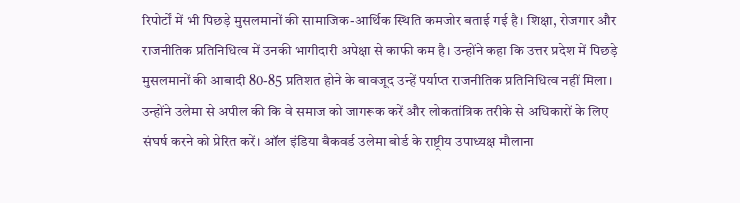रिपोर्टों में भी पिछड़े मुसलमानों की सामाजिक-आर्थिक स्थिति कमजोर बताई गई है। शिक्षा, रोजगार और राजनीतिक प्रतिनिधित्व में उनकी भागीदारी अपेक्षा से काफी कम है। उन्होंने कहा कि उत्तर प्रदेश में पिछड़े मुसलमानों की आबादी 80-85 प्रतिशत होने के बावजूद उन्हें पर्याप्त राजनीतिक प्रतिनिधित्व नहीं मिला। उन्होंने उलेमा से अपील की कि वे समाज को जागरूक करें और लोकतांत्रिक तरीके से अधिकारों के लिए संघर्ष करने को प्रेरित करें। ऑल इंडिया बैकवर्ड उलेमा बोर्ड के राष्ट्रीय उपाध्यक्ष मौलाना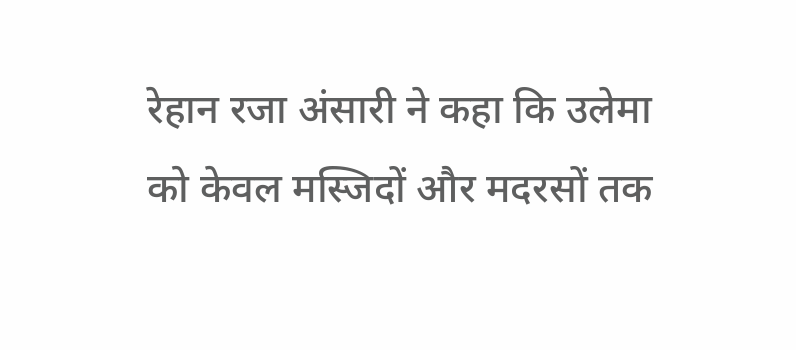रेहान रजा अंसारी ने कहा कि उलेमा को केवल मस्जिदों और मदरसों तक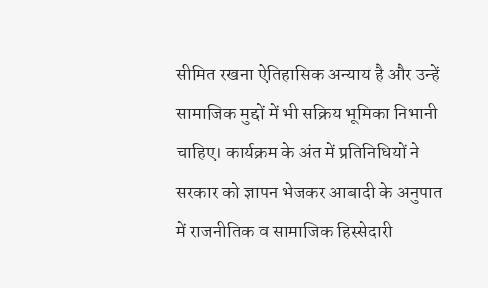सीमित रखना ऐतिहासिक अन्याय है और उन्हें सामाजिक मुद्दों में भी सक्रिय भूमिका निभानी चाहिए। कार्यक्रम के अंत में प्रतिनिधियों ने सरकार को ज्ञापन भेजकर आबादी के अनुपात में राजनीतिक व सामाजिक हिस्सेदारी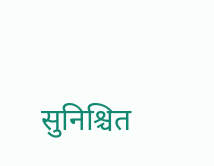सुनिश्चित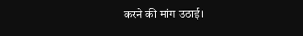करने की मांग उठाई।